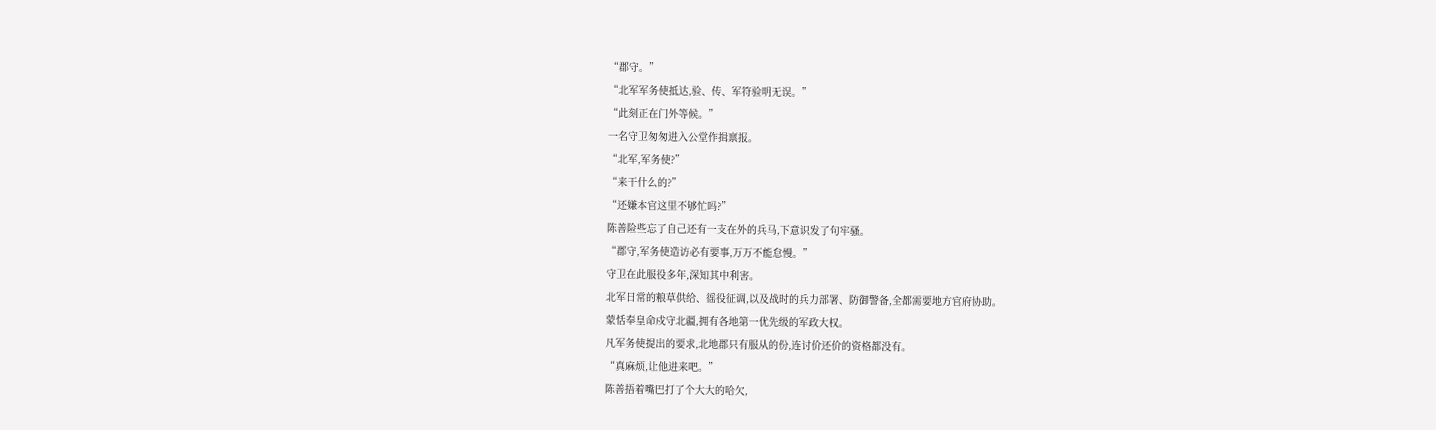“郡守。”
“北军军务使抵达,验、传、军符验明无误。”
“此刻正在门外等候。”
一名守卫匆匆进入公堂作揖禀报。
“北军,军务使?”
“来干什么的?”
“还嫌本官这里不够忙吗?”
陈善险些忘了自己还有一支在外的兵马,下意识发了句牢骚。
“郡守,军务使造访必有要事,万万不能怠慢。”
守卫在此服役多年,深知其中利害。
北军日常的粮草供给、徭役征调,以及战时的兵力部署、防御警备,全都需要地方官府协助。
蒙恬奉皇命戍守北疆,拥有各地第一优先级的军政大权。
凡军务使提出的要求,北地郡只有服从的份,连讨价还价的资格都没有。
“真麻烦,让他进来吧。”
陈善捂着嘴巴打了个大大的哈欠,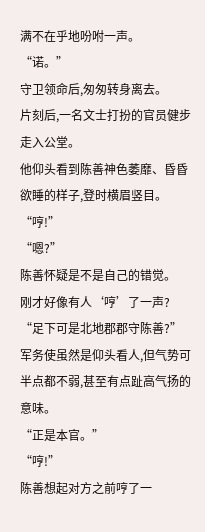满不在乎地吩咐一声。
“诺。”
守卫领命后,匆匆转身离去。
片刻后,一名文士打扮的官员健步走入公堂。
他仰头看到陈善神色萎靡、昏昏欲睡的样子,登时横眉竖目。
“哼!”
“嗯?”
陈善怀疑是不是自己的错觉。
刚才好像有人‘哼’了一声?
“足下可是北地郡郡守陈善?”
军务使虽然是仰头看人,但气势可半点都不弱,甚至有点趾高气扬的意味。
“正是本官。”
“哼!”
陈善想起对方之前哼了一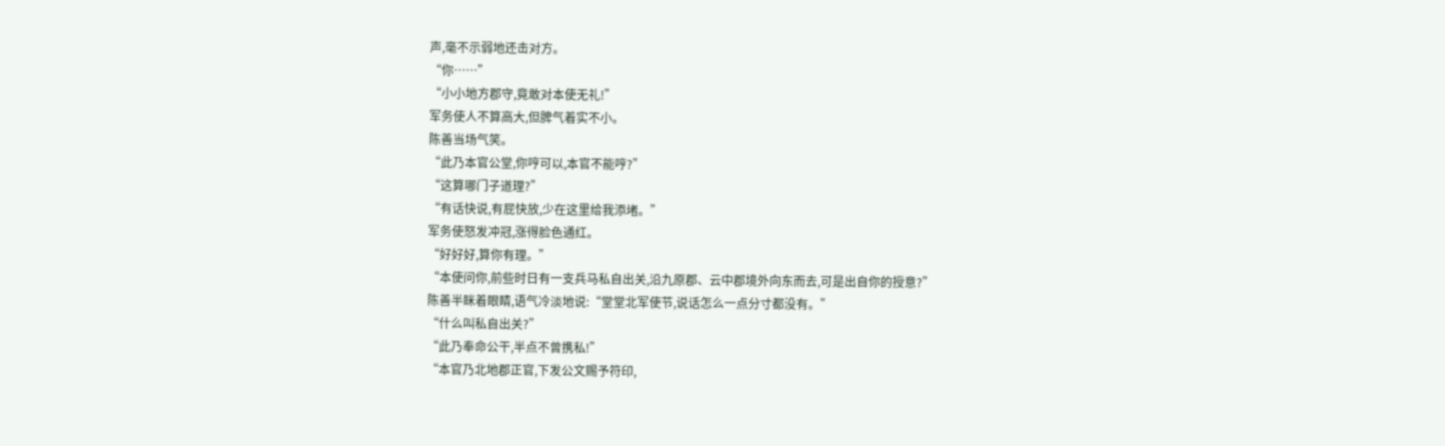声,毫不示弱地还击对方。
“你……”
“小小地方郡守,竟敢对本使无礼!”
军务使人不算高大,但脾气着实不小。
陈善当场气笑。
“此乃本官公堂,你哼可以,本官不能哼?”
“这算哪门子道理?”
“有话快说,有屁快放,少在这里给我添堵。”
军务使怒发冲冠,涨得脸色通红。
“好好好,算你有理。”
“本使问你,前些时日有一支兵马私自出关,沿九原郡、云中郡境外向东而去,可是出自你的授意?”
陈善半眯着眼睛,语气冷淡地说:“堂堂北军使节,说话怎么一点分寸都没有。”
“什么叫私自出关?”
“此乃奉命公干,半点不曾携私!”
“本官乃北地郡正官,下发公文赐予符印,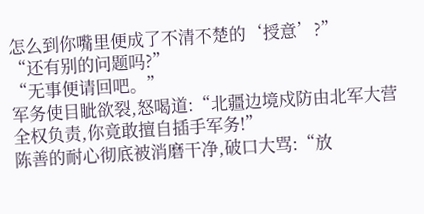怎么到你嘴里便成了不清不楚的‘授意’?”
“还有别的问题吗?”
“无事便请回吧。”
军务使目眦欲裂,怒喝道:“北疆边境戍防由北军大营全权负责,你竟敢擅自插手军务!”
陈善的耐心彻底被消磨干净,破口大骂:“放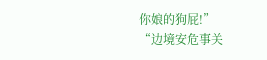你娘的狗屁!”
“边境安危事关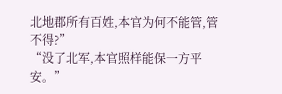北地郡所有百姓,本官为何不能管,管不得?”
“没了北军,本官照样能保一方平安。”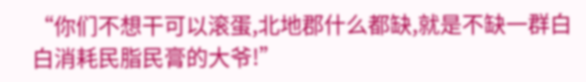“你们不想干可以滚蛋,北地郡什么都缺,就是不缺一群白白消耗民脂民膏的大爷!”